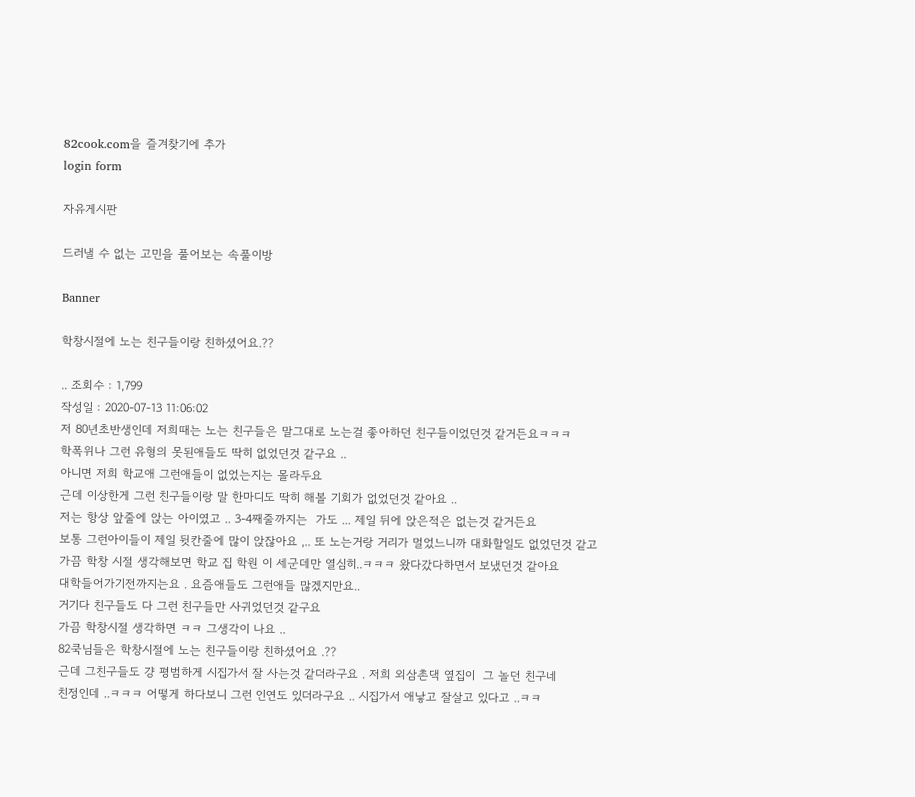82cook.com을 즐겨찾기에 추가
login form

자유게시판

드러낼 수 없는 고민을 풀어보는 속풀이방

Banner

학창시절에 노는 친구들이랑 친하셨어요.??

.. 조회수 : 1,799
작성일 : 2020-07-13 11:06:02
저 80년초반생인데 저희때는 노는 친구들은 말그대로 노는걸 좋아하던 친구들이었던것 같거든요ㅋㅋㅋ
학폭위나 그런 유형의 못된애들도 딱히 없었던것 같구요 ..
아니면 저희 학교애 그런애들이 없었는지는 몰라두요
근데 이상한게 그런 친구들이랑 말 한마디도 딱히 해볼 기회가 없었던것 같아요 ..
저는 항상 앞줄에 앉는 아이였고 .. 3-4째줄까지는  가도 ... 제일 뒤에 앉은적은 없는것 같거든요
보통 그런아이들이 제일 뒷칸줄에 많이 앉잖아요 ,.. 또 노는거랑 거리가 멀었느니까 대화할일도 없었던것 같고
가끔 학창 시절 생각해보면 학교 집 학원 이 세군데만 열심히..ㅋㅋㅋ 왔다갔다하면서 보냈던것 같아요
대학들어가기전까지는요 . 요즘애들도 그런애들 많겠지만요..
거기다 친구들도 다 그런 친구들만 사귀었던것 같구요
가끔 학창시절 생각하면 ㅋㅋ 그생각이 나요 ..
82쿡님들은 학창시절에 노는 친구들이랑 친하셨어요 .??
근데 그친구들도 걍 평범하게 시집가서 잘 사는것 같더라구요 . 저희 외삼촌댁 옆집이  그 놀던 친구네
친정인데 ..ㅋㅋㅋ 어떻게 하다보니 그런 인연도 있더라구요 .. 시집가서 애낳고 잘살고 있다고 ..ㅋㅋ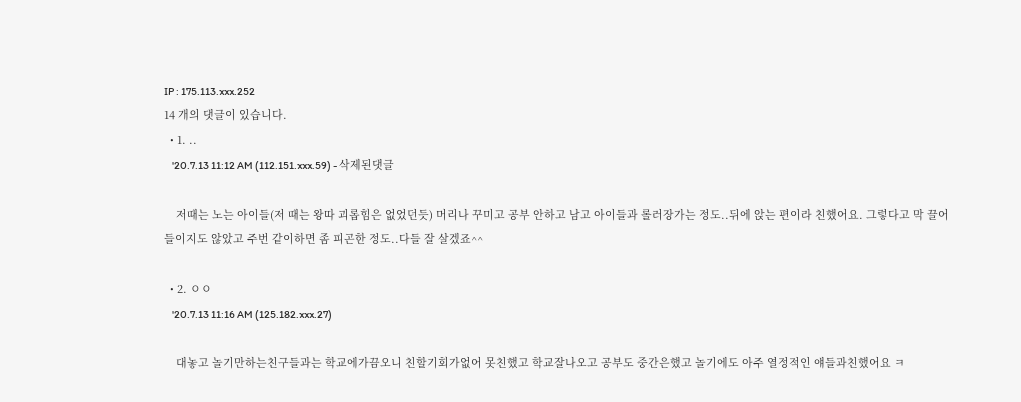IP : 175.113.xxx.252
14 개의 댓글이 있습니다.
  • 1. ..
    '20.7.13 11:12 AM (112.151.xxx.59) - 삭제된댓글

    저때는 노는 아이들(저 때는 왕따 괴롭힘은 없었던듯) 머리나 꾸미고 공부 안하고 남고 아이들과 롤러장가는 정도..뒤에 앉는 편이라 친했어요. 그렇다고 막 끌어들이지도 않았고 주번 같이하면 좀 피곤한 정도..다들 잘 살겠죠^^

  • 2. ㅇㅇ
    '20.7.13 11:16 AM (125.182.xxx.27)

    대놓고 놀기만하는친구들과는 학교에가끔오니 친할기회가없어 못친했고 학교잘나오고 공부도 중간은했고 놀기에도 아주 열정적인 얘들과친했어요 ㅋ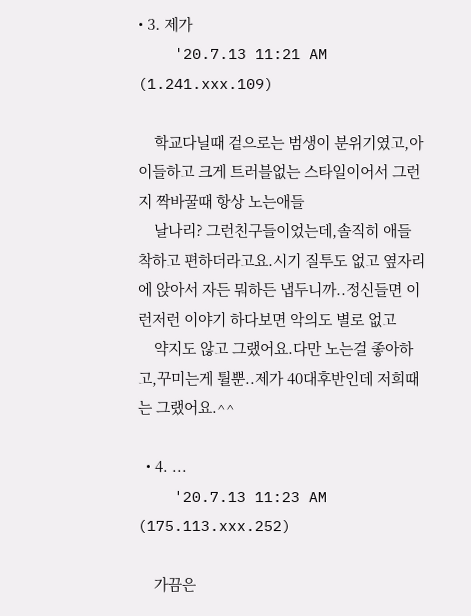• 3. 제가
    '20.7.13 11:21 AM (1.241.xxx.109)

    학교다닐때 겉으로는 범생이 분위기였고,아이들하고 크게 트러블없는 스타일이어서 그런지 짝바꿀때 항상 노는애들
    날나리? 그런친구들이었는데,솔직히 애들 착하고 편하더라고요.시기 질투도 없고 옆자리에 앉아서 자든 뭐하든 냅두니까..정신들면 이런저런 이야기 하다보면 악의도 별로 없고
    약지도 않고 그랬어요.다만 노는걸 좋아하고,꾸미는게 튈뿐..제가 40대후반인데 저희때는 그랬어요.^^

  • 4. ...
    '20.7.13 11:23 AM (175.113.xxx.252)

    가끔은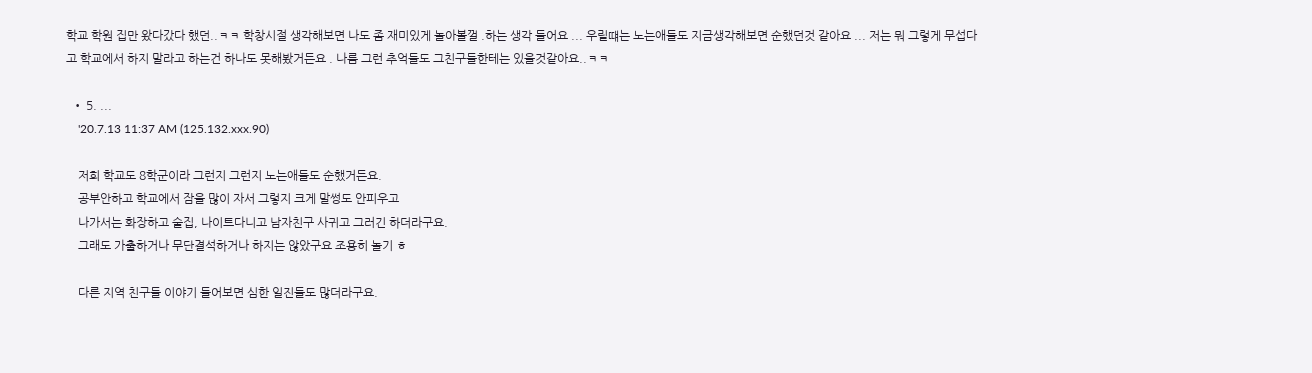학교 학원 집만 왔다갔다 했던..ㅋㅋ 학창시절 생각해보면 나도 좀 재미있게 놀아볼껄 .하는 생각 들어요 ... 우릴떄는 노는애들도 지금생각해보면 순했던것 같아요 ... 저는 뭐 그렇게 무섭다고 학교에서 하지 말라고 하는건 하나도 못해봤거든요 . 나름 그런 추억들도 그친구들한테는 있을것같아요..ㅋㅋ

  • 5. ...
    '20.7.13 11:37 AM (125.132.xxx.90)

    저희 학교도 8학군이라 그런지 그런지 노는애들도 순했거든요.
    공부안하고 학교에서 잠을 많이 자서 그렇지 크게 말썽도 안피우고
    나가서는 화장하고 술집, 나이트다니고 남자친구 사귀고 그러긴 하더라구요.
    그래도 가출하거나 무단결석하거나 하지는 않았구요 조용히 놀기 ㅎ

    다른 지역 친구들 이야기 들어보면 심한 일진들도 많더라구요.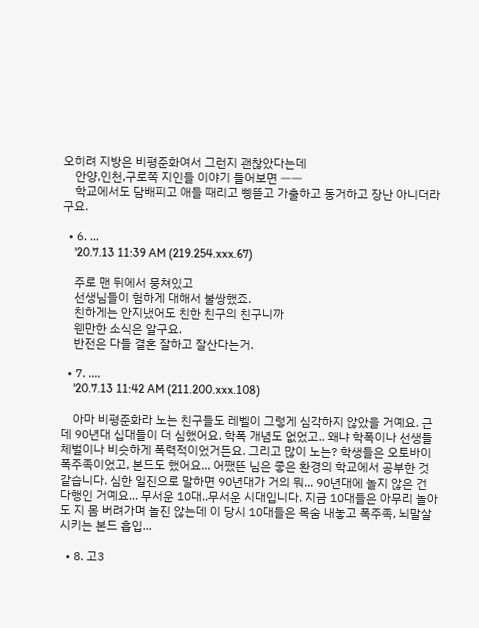오히려 지방은 비평준화여서 그런지 괜찮았다는데
    안양,인천,구로쪽 지인들 이야기 들어보면 ㅡㅡ
    학교에서도 담배피고 애들 때리고 삥뜯고 가출하고 동거하고 장난 아니더라구요.

  • 6. ...
    '20.7.13 11:39 AM (219.254.xxx.67)

    주로 맨 뒤에서 뭉쳐있고
    선생님들이 험하게 대해서 불쌍했죠.
    친하게는 안지냈어도 친한 친구의 친구니까
    웬만한 소식은 알구요.
    반전은 다들 결혼 잘하고 잘산다는거.

  • 7. ....
    '20.7.13 11:42 AM (211.200.xxx.108)

    아마 비평준화라 노는 친구들도 레벨이 그렇게 심각하지 않았을 거예요. 근데 90년대 십대들이 더 심했어요. 학폭 개념도 없었고.. 왜냐 학폭이나 선생들 체벌이나 비슷하게 폭력적이었거든요. 그리고 많이 노는? 학생들은 오토바이 폭주족이었고, 본드도 했어요... 어쨌뜬 님은 좋은 환경의 학교에서 공부한 것 같습니다. 심한 일진으로 말하면 90년대가 거의 뭐... 90년대에 놀지 않은 건 다행인 거예요... 무서운 10대..무서운 시대입니다. 지금 10대들은 아무리 놀아도 지 몸 버려가며 놀진 않는데 이 당시 10대들은 목숨 내놓고 폭주족, 뇌말살시키는 본드 흡입...

  • 8. 고3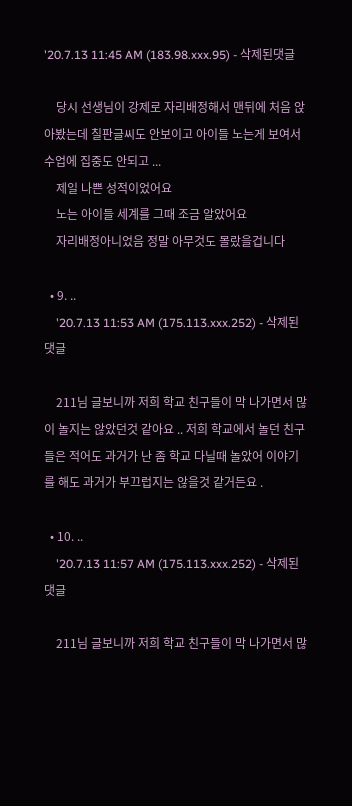'20.7.13 11:45 AM (183.98.xxx.95) - 삭제된댓글

    당시 선생님이 강제로 자리배정해서 맨뒤에 처음 앉아봤는데 칠판글씨도 안보이고 아이들 노는게 보여서 수업에 집중도 안되고 ...
    제일 나쁜 성적이었어요
    노는 아이들 세계를 그때 조금 알았어요
    자리배정아니었음 정말 아무것도 몰랐을겁니다

  • 9. ..
    '20.7.13 11:53 AM (175.113.xxx.252) - 삭제된댓글

    211님 글보니까 저희 학교 친구들이 막 나가면서 많이 놀지는 않았던것 같아요 .. 저희 학교에서 놀던 친구들은 적어도 과거가 난 좀 학교 다닐때 놀았어 이야기를 해도 과거가 부끄럽지는 않을것 같거든요 .

  • 10. ..
    '20.7.13 11:57 AM (175.113.xxx.252) - 삭제된댓글

    211님 글보니까 저희 학교 친구들이 막 나가면서 많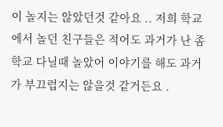이 놀지는 않았던것 같아요 .. 저희 학교에서 놀던 친구들은 적어도 과거가 난 좀 학교 다닐때 놀았어 이야기를 해도 과거가 부끄럽지는 않을것 같거든요 .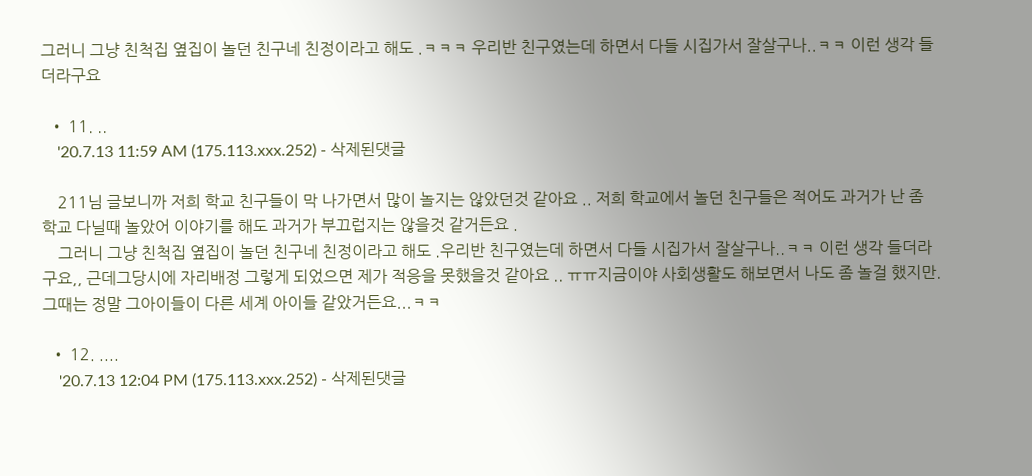그러니 그냥 친척집 옆집이 놀던 친구네 친정이라고 해도 .ㅋㅋㅋ 우리반 친구였는데 하면서 다들 시집가서 잘살구나..ㅋㅋ 이런 생각 들더라구요

  • 11. ..
    '20.7.13 11:59 AM (175.113.xxx.252) - 삭제된댓글

    211님 글보니까 저희 학교 친구들이 막 나가면서 많이 놀지는 않았던것 같아요 .. 저희 학교에서 놀던 친구들은 적어도 과거가 난 좀 학교 다닐때 놀았어 이야기를 해도 과거가 부끄럽지는 않을것 같거든요 .
    그러니 그냥 친척집 옆집이 놀던 친구네 친정이라고 해도 .우리반 친구였는데 하면서 다들 시집가서 잘살구나..ㅋㅋ 이런 생각 들더라구요,, 근데그당시에 자리배정 그렇게 되었으면 제가 적응을 못했을것 같아요 .. ㅠㅠ지금이야 사회생활도 해보면서 나도 좀 놀걸 했지만. 그때는 정말 그아이들이 다른 세계 아이들 같았거든요...ㅋㅋ

  • 12. ....
    '20.7.13 12:04 PM (175.113.xxx.252) - 삭제된댓글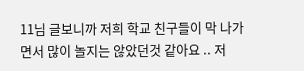11님 글보니까 저희 학교 친구들이 막 나가면서 많이 놀지는 않았던것 같아요 .. 저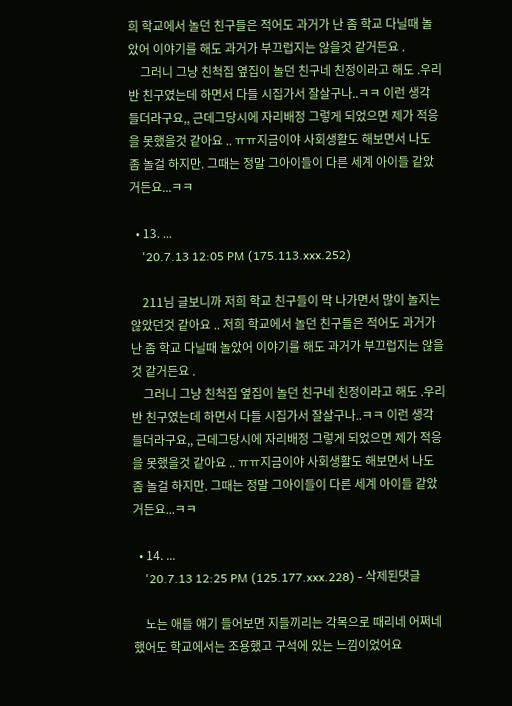희 학교에서 놀던 친구들은 적어도 과거가 난 좀 학교 다닐때 놀았어 이야기를 해도 과거가 부끄럽지는 않을것 같거든요 .
    그러니 그냥 친척집 옆집이 놀던 친구네 친정이라고 해도 .우리반 친구였는데 하면서 다들 시집가서 잘살구나..ㅋㅋ 이런 생각 들더라구요,, 근데그당시에 자리배정 그렇게 되었으면 제가 적응을 못했을것 같아요 .. ㅠㅠ지금이야 사회생활도 해보면서 나도 좀 놀걸 하지만. 그때는 정말 그아이들이 다른 세계 아이들 같았거든요...ㅋㅋ

  • 13. ...
    '20.7.13 12:05 PM (175.113.xxx.252)

    211님 글보니까 저희 학교 친구들이 막 나가면서 많이 놀지는 않았던것 같아요 .. 저희 학교에서 놀던 친구들은 적어도 과거가 난 좀 학교 다닐때 놀았어 이야기를 해도 과거가 부끄럽지는 않을것 같거든요 .
    그러니 그냥 친척집 옆집이 놀던 친구네 친정이라고 해도 .우리반 친구였는데 하면서 다들 시집가서 잘살구나..ㅋㅋ 이런 생각 들더라구요,, 근데그당시에 자리배정 그렇게 되었으면 제가 적응을 못했을것 같아요 .. ㅠㅠ지금이야 사회생활도 해보면서 나도 좀 놀걸 하지만. 그때는 정말 그아이들이 다른 세계 아이들 같았거든요...ㅋㅋ

  • 14. ...
    '20.7.13 12:25 PM (125.177.xxx.228) - 삭제된댓글

    노는 애들 얘기 들어보면 지들끼리는 각목으로 때리네 어쩌네 했어도 학교에서는 조용했고 구석에 있는 느낌이었어요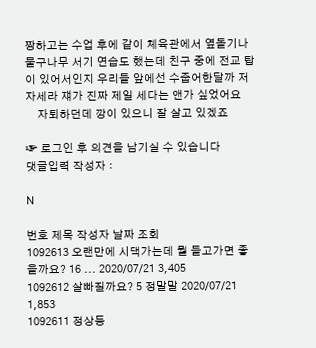짱하고는 수업 후에 같이 체육관에서 옆돌기나 물구나무 서기 연습도 했는데 친구 중에 전교 탑이 있어서인지 우리들 앞에선 수줍어한달까 저자세라 쟤가 진짜 제일 세다는 앤가 싶었어요
    자퇴하던데 깡이 있으니 잘 살고 있겠죠

☞ 로그인 후 의견을 남기실 수 있습니다
댓글입력 작성자 :

N

번호 제목 작성자 날짜 조회
1092613 오랜만에 시댁가는데 뭘 들고가면 좋을까요? 16 ... 2020/07/21 3,405
1092612 살빠질까요? 5 정말말 2020/07/21 1,853
1092611 정상등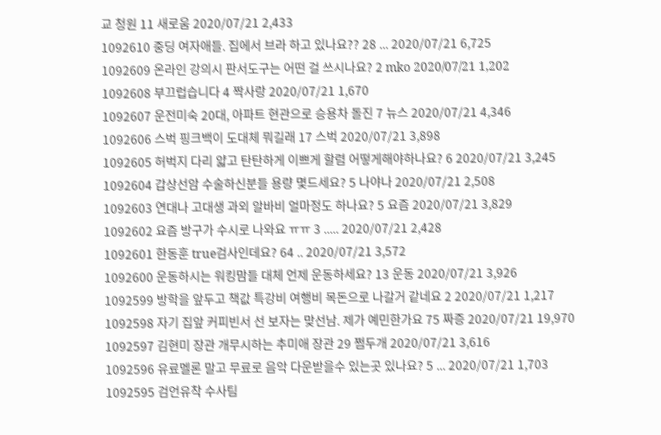교 청원 11 새로움 2020/07/21 2,433
1092610 중딩 여자애들. 집에서 브라 하고 있나요?? 28 ... 2020/07/21 6,725
1092609 온라인 강의시 판서도구는 어떤 걸 쓰시나요? 2 mko 2020/07/21 1,202
1092608 부끄럽습니다 4 짝사랑 2020/07/21 1,670
1092607 운전미숙 20대, 아파트 현관으로 승용차 돌진 7 뉴스 2020/07/21 4,346
1092606 스벅 핑크백이 도대체 뭐길래 17 스벅 2020/07/21 3,898
1092605 허벅지 다리 얇고 탄탄하게 이쁘게 할렴 어떻게해야하나요? 6 2020/07/21 3,245
1092604 갑상선암 수술하신분들 용량 몇드세요? 5 나야나 2020/07/21 2,508
1092603 연대나 고대생 과외 알바비 얼마정도 하나요? 5 요즘 2020/07/21 3,829
1092602 요즘 방구가 수시로 나와요 ㅠㅠ 3 ..... 2020/07/21 2,428
1092601 한동훈 true검사인데요? 64 .. 2020/07/21 3,572
1092600 운동하시는 워킹맘들 대체 언제 운동하세요? 13 운동 2020/07/21 3,926
1092599 방학을 앞두고 책값 특강비 여행비 목돈으로 나갈거 같네요 2 2020/07/21 1,217
1092598 자기 집앞 커피빈서 선 보자는 맞선남. 제가 예민한가요 75 짜증 2020/07/21 19,970
1092597 김현미 장관 개무시하는 추미애 장관 29 쩜두개 2020/07/21 3,616
1092596 유료멜론 말고 무료로 음악 다운받을수 있는곳 있나요? 5 ... 2020/07/21 1,703
1092595 검언유착 수사팀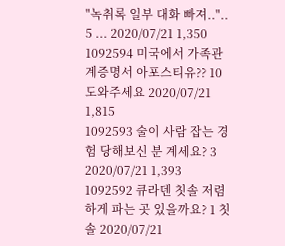"녹취록 일부 대화 빠져..".. 5 ... 2020/07/21 1,350
1092594 미국에서 가족관계증명서 아포스티유?? 10 도와주세요 2020/07/21 1,815
1092593 술이 사람 잡는 경험 당해보신 분 계세요? 3 2020/07/21 1,393
1092592 큐라덴 칫솔 저렴하게 파는 곳 있을까요? 1 칫솔 2020/07/21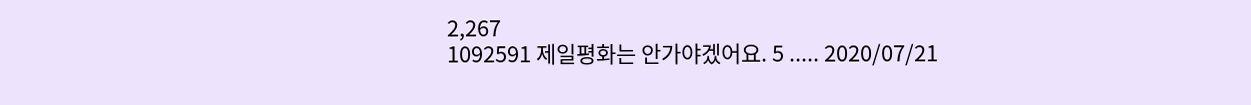2,267
1092591 제일평화는 안가야겠어요. 5 ..... 2020/07/21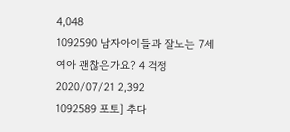4,048
1092590 남자아이들과 잘노는 7세 여아 괜찮은가요? 4 걱정 2020/07/21 2,392
1092589 포토] 추다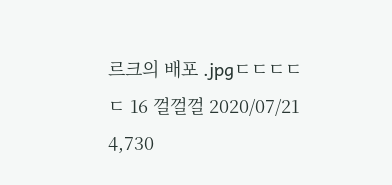르크의 배포 .jpgㄷㄷㄷㄷㄷ 16 껄껄껄 2020/07/21 4,730